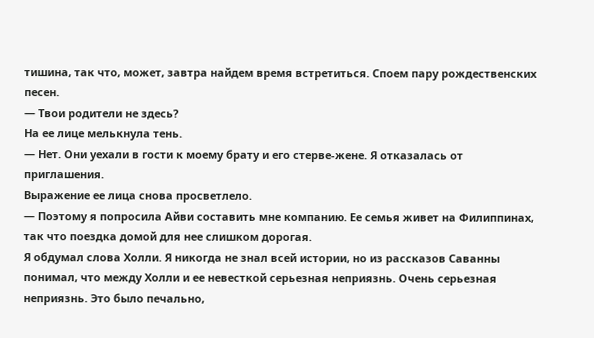тишина, так что, может, завтра найдем время встретиться. Споем пару рождественских песен.
— Твои родители не здесь?
На ее лице мелькнула тень.
— Нет. Они уехали в гости к моему брату и его стерве-жене. Я отказалась от приглашения.
Выражение ее лица снова просветлело.
— Поэтому я попросила Айви составить мне компанию. Ее семья живет на Филиппинах, так что поездка домой для нее слишком дорогая.
Я обдумал слова Холли. Я никогда не знал всей истории, но из рассказов Саванны понимал, что между Холли и ее невесткой серьезная неприязнь. Очень серьезная неприязнь. Это было печально,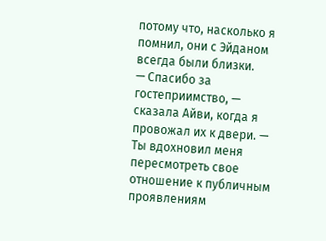потому что, насколько я помнил, они с Эйданом всегда были близки.
— Спасибо за гостеприимство, — сказала Айви, когда я провожал их к двери. — Ты вдохновил меня пересмотреть свое отношение к публичным проявлениям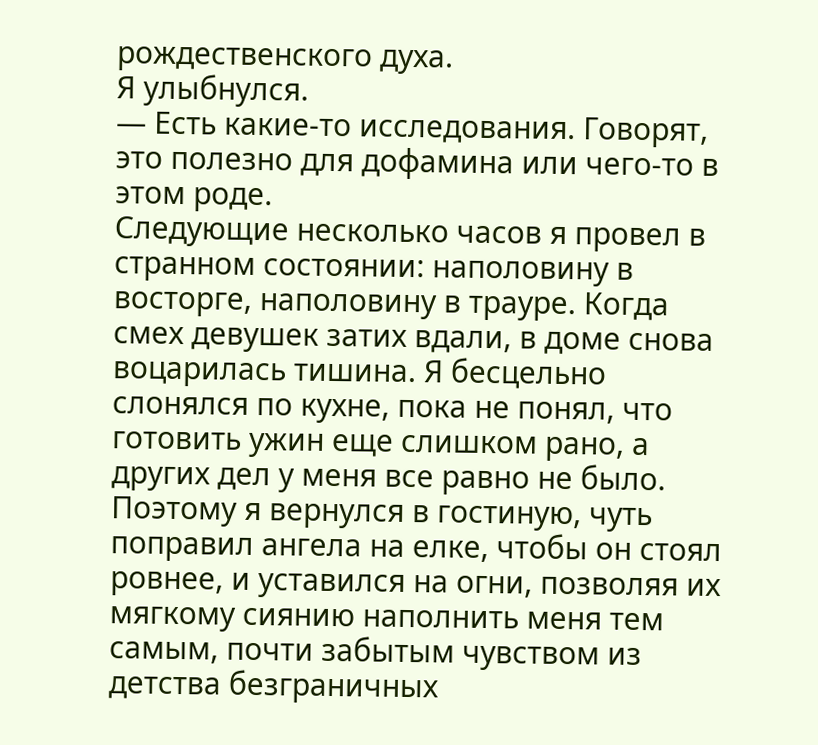рождественского духа.
Я улыбнулся.
— Есть какие-то исследования. Говорят, это полезно для дофамина или чего-то в этом роде.
Следующие несколько часов я провел в странном состоянии: наполовину в восторге, наполовину в трауре. Когда смех девушек затих вдали, в доме снова воцарилась тишина. Я бесцельно слонялся по кухне, пока не понял, что готовить ужин еще слишком рано, а других дел у меня все равно не было. Поэтому я вернулся в гостиную, чуть поправил ангела на елке, чтобы он стоял ровнее, и уставился на огни, позволяя их мягкому сиянию наполнить меня тем самым, почти забытым чувством из детства безграничных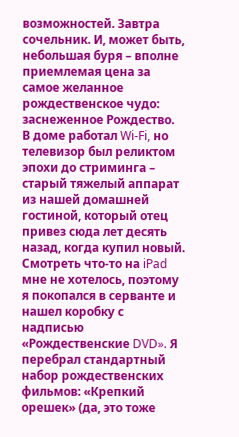возможностей. Завтра сочельник. И, может быть, небольшая буря – вполне приемлемая цена за самое желанное рождественское чудо: заснеженное Рождество.
В доме работал Wi-Fi, но телевизор был реликтом эпохи до стриминга – старый тяжелый аппарат из нашей домашней гостиной, который отец привез сюда лет десять назад, когда купил новый. Смотреть что-то на iPad мне не хотелось, поэтому я покопался в серванте и нашел коробку с надписью «Рождественские DVD». Я перебрал стандартный набор рождественских фильмов: «Крепкий орешек» (да, это тоже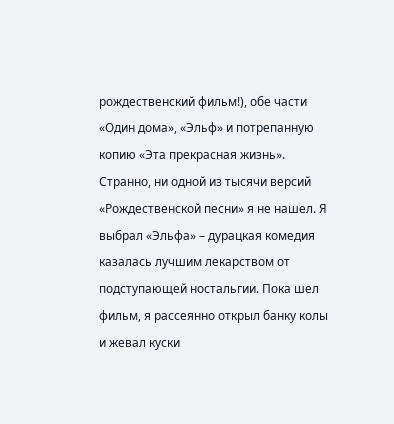рождественский фильм!), обе части «Один дома», «Эльф» и потрепанную копию «Эта прекрасная жизнь». Странно, ни одной из тысячи версий «Рождественской песни» я не нашел. Я выбрал «Эльфа» – дурацкая комедия казалась лучшим лекарством от подступающей ностальгии. Пока шел фильм, я рассеянно открыл банку колы и жевал куски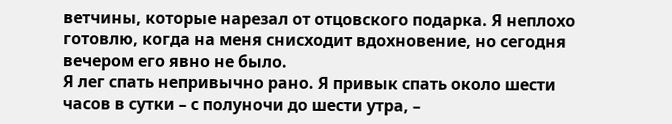ветчины, которые нарезал от отцовского подарка. Я неплохо готовлю, когда на меня снисходит вдохновение, но сегодня вечером его явно не было.
Я лег спать непривычно рано. Я привык спать около шести часов в сутки – с полуночи до шести утра, –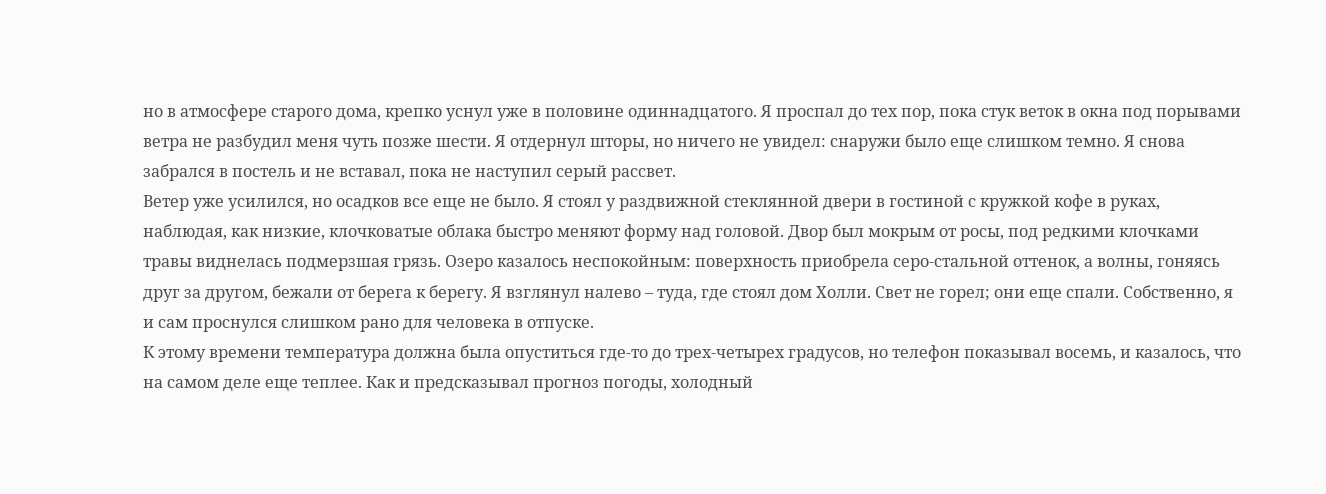но в атмосфере старого дома, крепко уснул уже в половине одиннадцатого. Я проспал до тех пор, пока стук веток в окна под порывами ветра не разбудил меня чуть позже шести. Я отдернул шторы, но ничего не увидел: снаружи было еще слишком темно. Я снова забрался в постель и не вставал, пока не наступил серый рассвет.
Ветер уже усилился, но осадков все еще не было. Я стоял у раздвижной стеклянной двери в гостиной с кружкой кофе в руках, наблюдая, как низкие, клочковатые облака быстро меняют форму над головой. Двор был мокрым от росы, под редкими клочками травы виднелась подмерзшая грязь. Озеро казалось неспокойным: поверхность приобрела серо-стальной оттенок, а волны, гоняясь друг за другом, бежали от берега к берегу. Я взглянул налево – туда, где стоял дом Холли. Свет не горел; они еще спали. Собственно, я и сам проснулся слишком рано для человека в отпуске.
К этому времени температура должна была опуститься где-то до трех-четырех градусов, но телефон показывал восемь, и казалось, что на самом деле еще теплее. Как и предсказывал прогноз погоды, холодный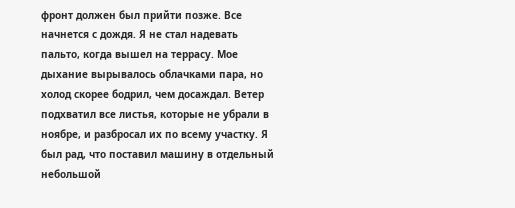фронт должен был прийти позже. Все начнется с дождя. Я не стал надевать пальто, когда вышел на террасу. Мое дыхание вырывалось облачками пара, но холод скорее бодрил, чем досаждал. Ветер подхватил все листья, которые не убрали в ноябре, и разбросал их по всему участку. Я был рад, что поставил машину в отдельный небольшой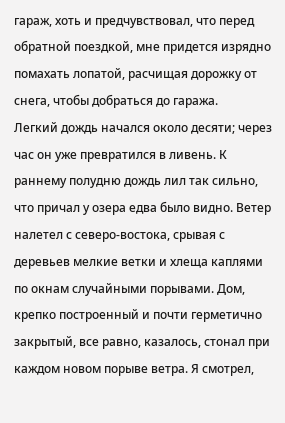гараж, хоть и предчувствовал, что перед обратной поездкой, мне придется изрядно помахать лопатой, расчищая дорожку от снега, чтобы добраться до гаража.
Легкий дождь начался около десяти; через час он уже превратился в ливень. К раннему полудню дождь лил так сильно, что причал у озера едва было видно. Ветер налетел с северо-востока, срывая с деревьев мелкие ветки и хлеща каплями по окнам случайными порывами. Дом, крепко построенный и почти герметично закрытый, все равно, казалось, стонал при каждом новом порыве ветра. Я смотрел,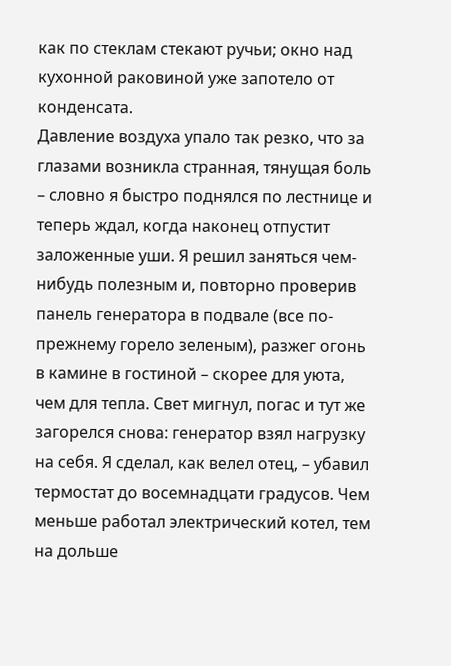как по стеклам стекают ручьи; окно над кухонной раковиной уже запотело от конденсата.
Давление воздуха упало так резко, что за глазами возникла странная, тянущая боль – словно я быстро поднялся по лестнице и теперь ждал, когда наконец отпустит заложенные уши. Я решил заняться чем-нибудь полезным и, повторно проверив панель генератора в подвале (все по-прежнему горело зеленым), разжег огонь в камине в гостиной – скорее для уюта, чем для тепла. Свет мигнул, погас и тут же загорелся снова: генератор взял нагрузку на себя. Я сделал, как велел отец, – убавил термостат до восемнадцати градусов. Чем меньше работал электрический котел, тем на дольше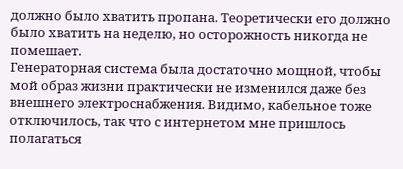должно было хватить пропана. Теоретически его должно было хватить на неделю, но осторожность никогда не помешает.
Генераторная система была достаточно мощной, чтобы мой образ жизни практически не изменился даже без внешнего электроснабжения. Видимо, кабельное тоже отключилось, так что с интернетом мне пришлось полагаться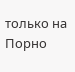только на
Порно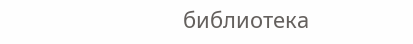библиотека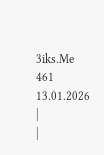3iks.Me
461
13.01.2026
|
|